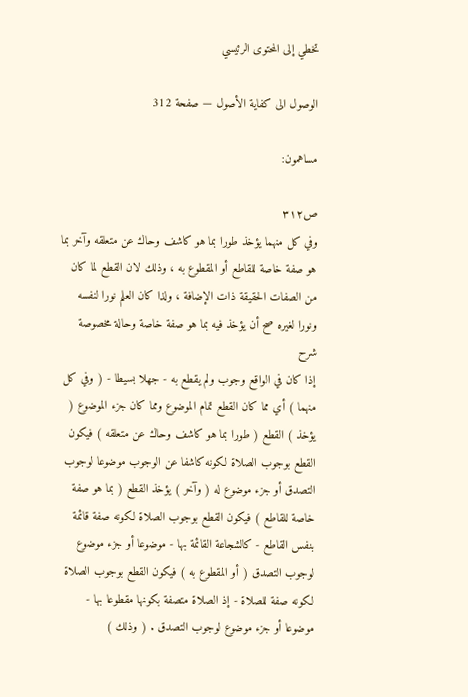تخطي إلى المحتوى الرئيسي

الوصول الى كفاية الأصول — صفحة 312

مساهمون:

ص٣١٢
وفي كل منهما يؤخذ طورا بما هو كاشف وحاك عن متعلقه وآخر بما هو صفة خاصة للقاطع أو المقطوع به ، وذلك لان القطع لما كان من الصفات الحقيقة ذات الإضافة ، ولذا كان العلم نورا لنفسه ونورا لغيره صح أن يؤخذ فيه بما هو صفة خاصة وحالة مخصوصة
شرح
إذا كان في الواقع وجوب ولم يقطع به - جهلا بسيطا - ( وفي كل منهما ) أي مما كان القطع تمام الموضوع ومما كان جزء الموضوع ( يؤخذ ) القطع ( طورا بما هو كاشف وحاك عن متعلقه ) فيكون القطع بوجوب الصلاة لكونه كاشفا عن الوجوب موضوعا لوجوب التصدق أو جزء موضوع له ( وآخر ) يؤخذ القطع ( بما هو صفة خاصة للقاطع ) فيكون القطع بوجوب الصلاة لكونه صفة قائمة بنفس القاطع - كالشجاعة القائمة بها - موضوعا أو جزء موضوع لوجوب التصدق ( أو المقطوع به ) فيكون القطع بوجوب الصلاة لكونه صفة للصلاة - إذ الصلاة متصفة بكونها مقطوعا بها - موضوعا أو جزء موضوع لوجوب التصدق . ( وذلك )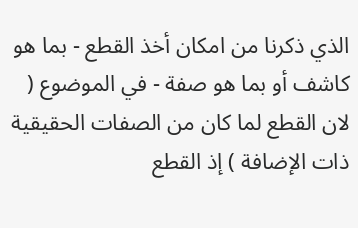الذي ذكرنا من امكان أخذ القطع - بما هو كاشف أو بما هو صفة - في الموضوع ( لان القطع لما كان من الصفات الحقيقية ذات الإضافة ) إذ القطع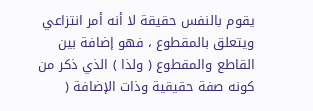يقوم بالنفس حقيقة لا أنه أمر انتزاعي ويتعلق بالمقطوع ، فهو إضافة بين القاطع والمقطوع ( ولذا ) الذي ذكر من كونه صفة حقيقية وذات الإضافة (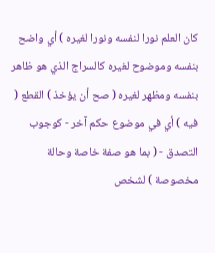كان العلم نورا لنفسه ونورا لغيره ) أي واضح بنفسه وموضوح لغيره كالسراج الذي هو ظاهر بنفسه ومظهر لغيره ( صح أن يؤخذ ) القطع ( فيه ) أي في موضوع حكم آخر - كوجوب التصدق - ( بما هو صفة خاصة وحالة مخصوصة ) لشخص